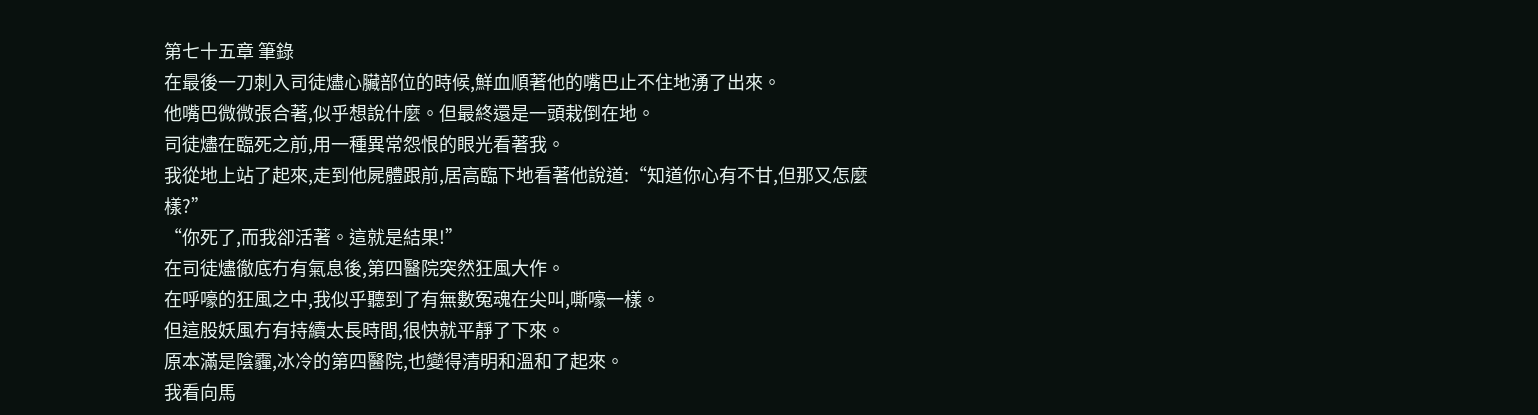第七十五章 筆錄
在最後一刀刺入司徒燼心臟部位的時候,鮮血順著他的嘴巴止不住地湧了出來。
他嘴巴微微張合著,似乎想說什麼。但最終還是一頭栽倒在地。
司徒燼在臨死之前,用一種異常怨恨的眼光看著我。
我從地上站了起來,走到他屍體跟前,居高臨下地看著他說道:“知道你心有不甘,但那又怎麼樣?”
“你死了,而我卻活著。這就是結果!”
在司徒燼徹底冇有氣息後,第四醫院突然狂風大作。
在呼嚎的狂風之中,我似乎聽到了有無數冤魂在尖叫,嘶嚎一樣。
但這股妖風冇有持續太長時間,很快就平靜了下來。
原本滿是陰霾,冰冷的第四醫院,也變得清明和溫和了起來。
我看向馬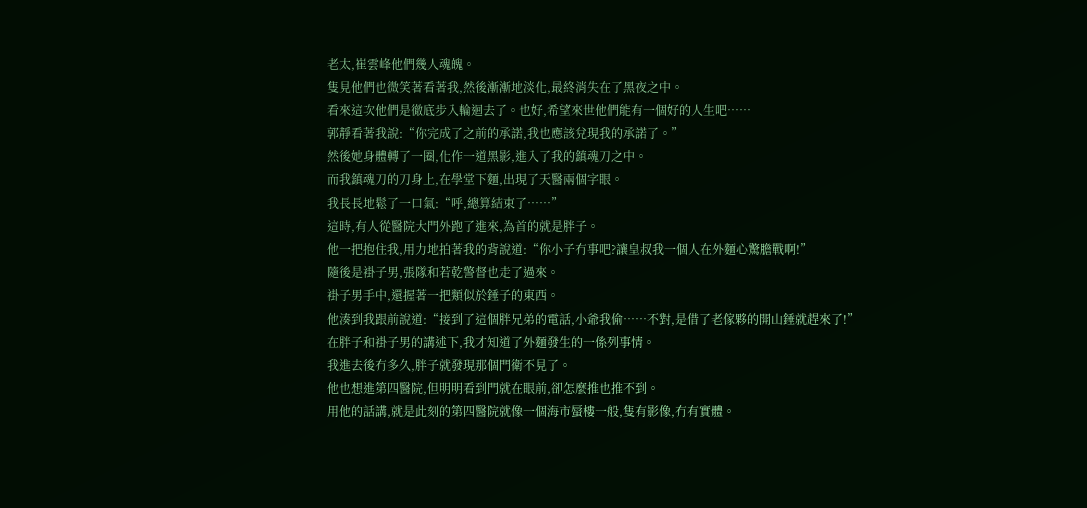老太,崔雲峰他們幾人魂魄。
隻見他們也微笑著看著我,然後漸漸地淡化,最終消失在了黑夜之中。
看來這次他們是徹底步入輪迴去了。也好,希望來世他們能有一個好的人生吧……
郭靜看著我說:“你完成了之前的承諾,我也應該兌現我的承諾了。”
然後她身體轉了一圈,化作一道黑影,進入了我的鎮魂刀之中。
而我鎮魂刀的刀身上,在學堂下麵,出現了天醫兩個字眼。
我長長地鬆了一口氣:“呼,總算結束了……”
這時,有人從醫院大門外跑了進來,為首的就是胖子。
他一把抱住我,用力地拍著我的背說道:“你小子冇事吧?讓皇叔我一個人在外麵心驚膽戰啊!”
隨後是褂子男,張隊和若乾警督也走了過來。
褂子男手中,還握著一把類似於錘子的東西。
他湊到我跟前說道:“接到了這個胖兄弟的電話,小爺我偷……不對,是借了老傢夥的開山錘就趕來了!”
在胖子和褂子男的講述下,我才知道了外麵發生的一係列事情。
我進去後冇多久,胖子就發現那個門衛不見了。
他也想進第四醫院,但明明看到門就在眼前,卻怎麼推也推不到。
用他的話講,就是此刻的第四醫院就像一個海市蜃樓一般,隻有影像,冇有實體。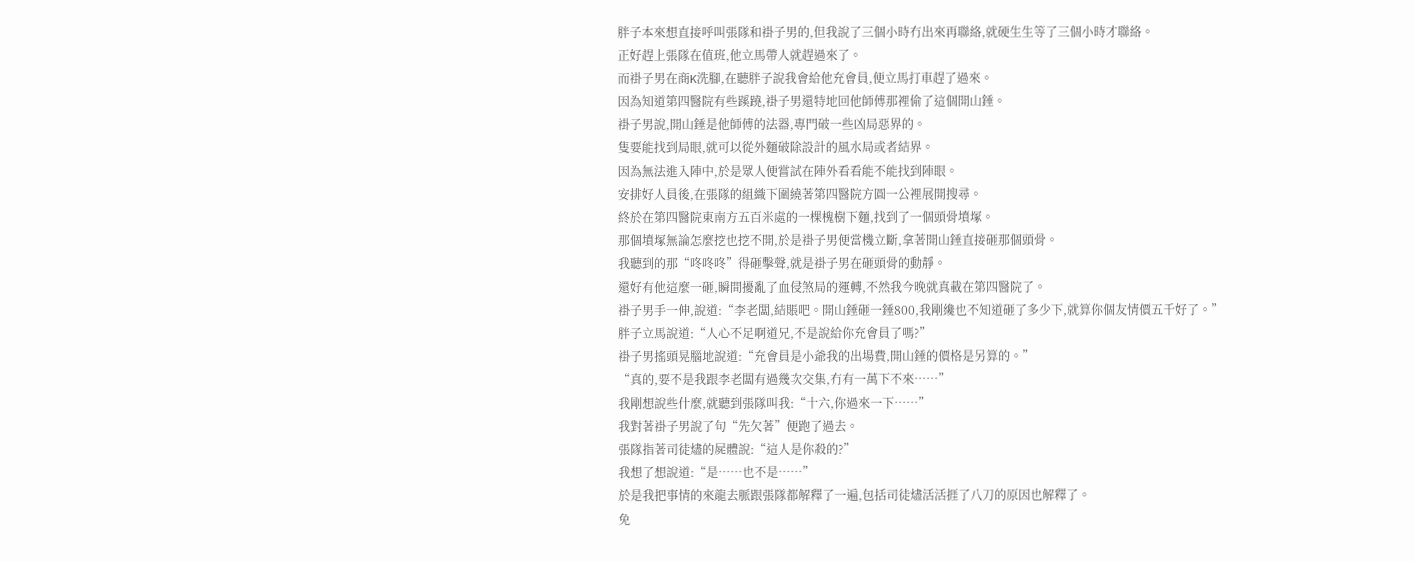胖子本來想直接呼叫張隊和褂子男的,但我說了三個小時冇出來再聯絡,就硬生生等了三個小時才聯絡。
正好趕上張隊在值班,他立馬帶人就趕過來了。
而褂子男在商K洗腳,在聽胖子說我會給他充會員,便立馬打車趕了過來。
因為知道第四醫院有些蹊蹺,褂子男還特地回他師傅那裡偷了這個開山錘。
褂子男說,開山錘是他師傅的法器,專門破一些凶局惡界的。
隻要能找到局眼,就可以從外麵破除設計的風水局或者結界。
因為無法進入陣中,於是眾人便嘗試在陣外看看能不能找到陣眼。
安排好人員後,在張隊的組織下圍繞著第四醫院方圓一公裡展開搜尋。
終於在第四醫院東南方五百米處的一棵槐樹下麵,找到了一個頭骨墳塚。
那個墳塚無論怎麼挖也挖不開,於是褂子男便當機立斷,拿著開山錘直接砸那個頭骨。
我聽到的那“咚咚咚”得砸擊聲,就是褂子男在砸頭骨的動靜。
還好有他這麼一砸,瞬間擾亂了血侵煞局的運轉,不然我今晚就真載在第四醫院了。
褂子男手一伸,說道:“李老闆,結賬吧。開山錘砸一錘800,我剛纔也不知道砸了多少下,就算你個友情價五千好了。”
胖子立馬說道:“人心不足啊道兄,不是說給你充會員了嗎?”
褂子男搖頭晃腦地說道:“充會員是小爺我的出場費,開山錘的價格是另算的。”
“真的,要不是我跟李老闆有過幾次交集,冇有一萬下不來……”
我剛想說些什麼,就聽到張隊叫我:“十六,你過來一下……”
我對著褂子男說了句“先欠著”便跑了過去。
張隊指著司徒燼的屍體說:“這人是你殺的?”
我想了想說道:“是……也不是……”
於是我把事情的來龍去脈跟張隊都解釋了一遍,包括司徒燼活活捱了八刀的原因也解釋了。
免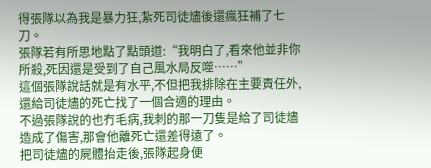得張隊以為我是暴力狂,紮死司徒燼後還瘋狂補了七刀。
張隊若有所思地點了點頭道:“我明白了,看來他並非你所殺,死因還是受到了自己風水局反噬……”
這個張隊說話就是有水平,不但把我排除在主要責任外,還給司徒燼的死亡找了一個合適的理由。
不過張隊說的也冇毛病,我刺的那一刀隻是給了司徒燼造成了傷害,那會他離死亡還差得遠了。
把司徒燼的屍體抬走後,張隊起身便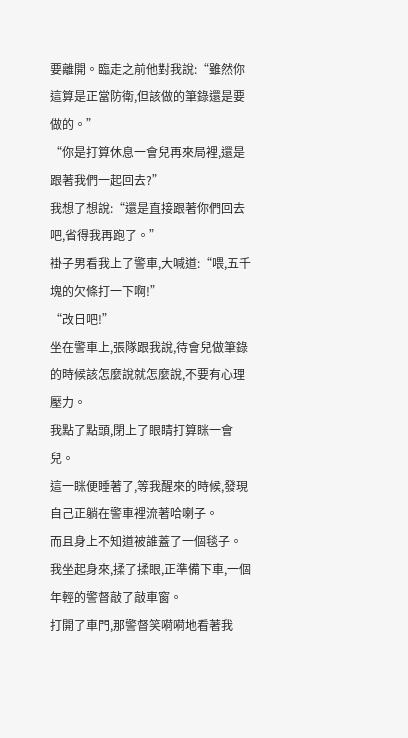要離開。臨走之前他對我說:“雖然你這算是正當防衛,但該做的筆錄還是要做的。”
“你是打算休息一會兒再來局裡,還是跟著我們一起回去?”
我想了想說:“還是直接跟著你們回去吧,省得我再跑了。”
褂子男看我上了警車,大喊道:“喂,五千塊的欠條打一下啊!”
“改日吧!”
坐在警車上,張隊跟我說,待會兒做筆錄的時候該怎麼說就怎麼說,不要有心理壓力。
我點了點頭,閉上了眼睛打算眯一會兒。
這一眯便睡著了,等我醒來的時候,發現自己正躺在警車裡流著哈喇子。
而且身上不知道被誰蓋了一個毯子。
我坐起身來,揉了揉眼,正準備下車,一個年輕的警督敲了敲車窗。
打開了車門,那警督笑嗬嗬地看著我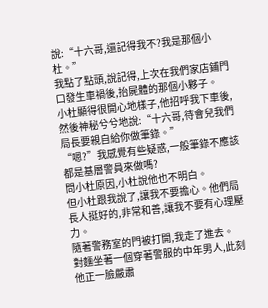說:“十六哥,還記得我不?我是那個小杜。”
我點了點頭,說記得,上次在我們家店鋪門口發生車禍後,抬屍體的那個小夥子。
小杜顯得很開心地樣子,他招呼我下車後,然後神秘兮兮地說:“十六哥,待會兒我們局長要親自給你做筆錄。”
“嗯?”我感覺有些疑惑,一般筆錄不應該都是基層警員來做嗎?
問小杜原因,小杜說他也不明白。
但小杜跟我說了,讓我不要擔心。他們局長人挺好的,非常和善,讓我不要有心理壓力。
隨著警務室的門被打開,我走了進去。
對麵坐著一個穿著警服的中年男人,此刻他正一臉嚴肅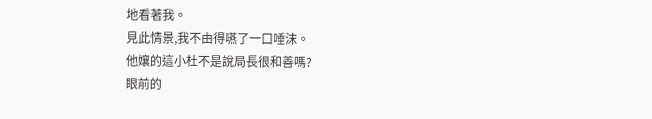地看著我。
見此情景,我不由得嚥了一口唾沫。
他孃的這小杜不是說局長很和善嗎?
眼前的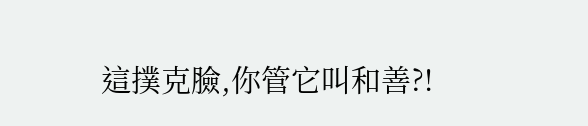這撲克臉,你管它叫和善?!